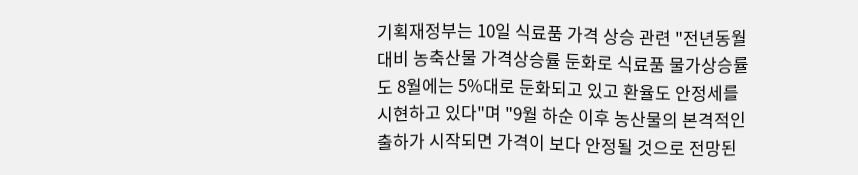기획재정부는 10일 식료품 가격 상승 관련 "전년동월대비 농축산물 가격상승률 둔화로 식료품 물가상승률도 8월에는 5%대로 둔화되고 있고 환율도 안정세를 시현하고 있다"며 "9월 하순 이후 농산물의 본격적인 출하가 시작되면 가격이 보다 안정될 것으로 전망된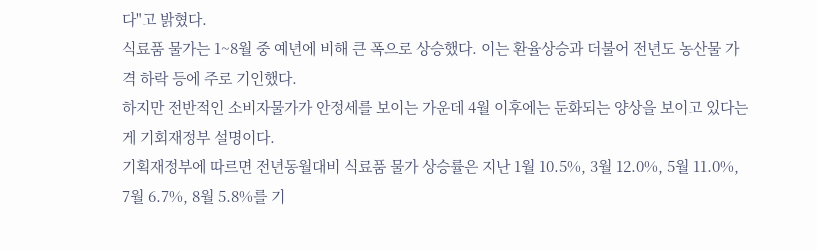다"고 밝혔다.
식료품 물가는 1~8월 중 예년에 비해 큰 폭으로 상승했다. 이는 환율상승과 더불어 전년도 농산물 가격 하락 등에 주로 기인했다.
하지만 전반적인 소비자물가가 안정세를 보이는 가운데 4월 이후에는 둔화되는 양상을 보이고 있다는 게 기회재정부 설명이다.
기획재정부에 따르면 전년동월대비 식료품 물가 상승률은 지난 1월 10.5%, 3월 12.0%, 5월 11.0%, 7월 6.7%, 8월 5.8%를 기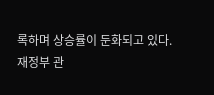록하며 상승률이 둔화되고 있다.
재정부 관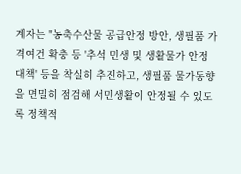계자는 "농축수산물 공급안정 방안, 생필품 가격여건 확충 등 '추석 민생 및 생활물가 안정 대책' 등을 착실히 추진하고, 생필품 물가동향을 면밀히 점검해 서민생활이 안정될 수 있도록 정책적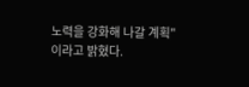노력을 강화해 나갈 계획"이라고 밝혔다.